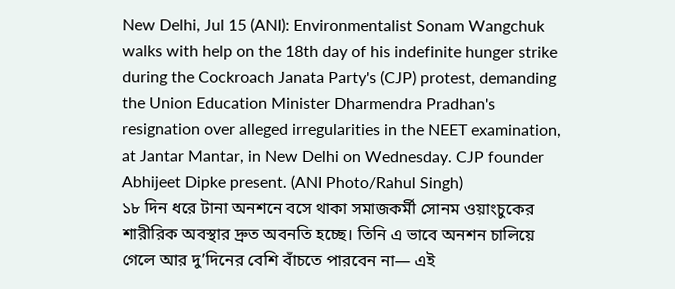New Delhi, Jul 15 (ANI): Environmentalist Sonam Wangchuk walks with help on the 18th day of his indefinite hunger strike during the Cockroach Janata Party's (CJP) protest, demanding the Union Education Minister Dharmendra Pradhan's resignation over alleged irregularities in the NEET examination, at Jantar Mantar, in New Delhi on Wednesday. CJP founder Abhijeet Dipke present. (ANI Photo/Rahul Singh)
১৮ দিন ধরে টানা অনশনে বসে থাকা সমাজকর্মী সোনম ওয়াংচুকের শারীরিক অবস্থার দ্রুত অবনতি হচ্ছে। তিনি এ ভাবে অনশন চালিয়ে গেলে আর দু’দিনের বেশি বাঁচতে পারবেন না— এই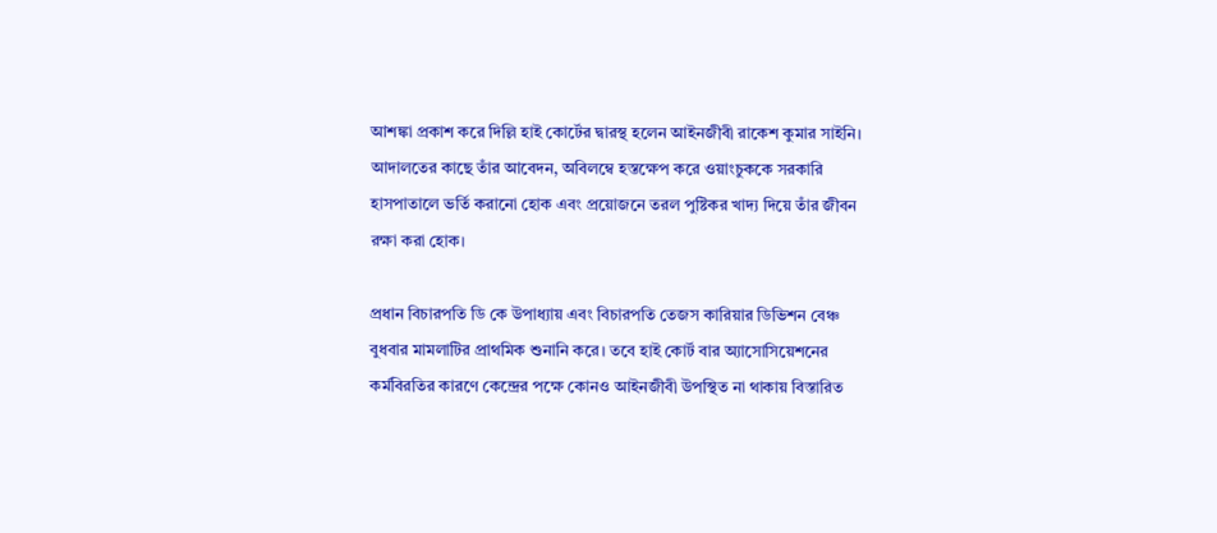আশঙ্কা প্রকাশ করে দিল্লি হাই কোর্টের দ্বারস্থ হলেন আইনজীবী রাকেশ কুমার সাইনি। আদালতের কাছে তাঁর আবেদন, অবিলম্বে হস্তক্ষেপ করে ওয়াংচুককে সরকারি হাসপাতালে ভর্তি করানো হোক এবং প্রয়োজনে তরল পুষ্টিকর খাদ্য দিয়ে তাঁর জীবন রক্ষা করা হোক।

প্রধান বিচারপতি ডি কে উপাধ্যায় এবং বিচারপতি তেজস কারিয়ার ডিভিশন বেঞ্চ বুধবার মামলাটির প্রাথমিক শুনানি করে। তবে হাই কোর্ট বার অ্যাসোসিয়েশনের কর্মবিরতির কারণে কেন্দ্রের পক্ষে কোনও আইনজীবী উপস্থিত না থাকায় বিস্তারিত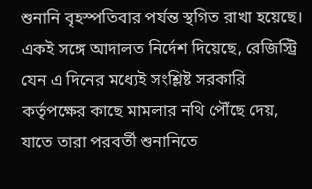শুনানি বৃহস্পতিবার পর্যন্ত স্থগিত রাখা হয়েছে। একই সঙ্গে আদালত নির্দেশ দিয়েছে, রেজিস্ট্রি যেন এ দিনের মধ্যেই সংশ্লিষ্ট সরকারি কর্তৃপক্ষের কাছে মামলার নথি পৌঁছে দেয়, যাতে তারা পরবর্তী শুনানিতে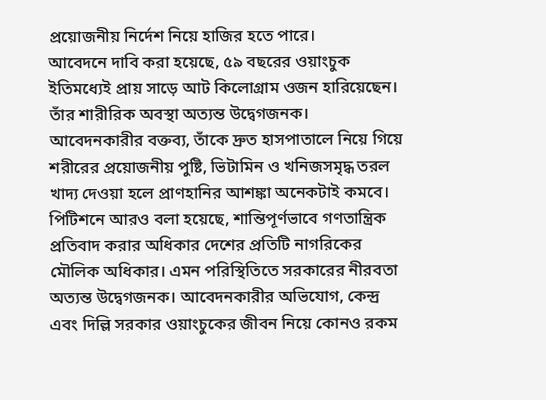প্রয়োজনীয় নির্দেশ নিয়ে হাজির হতে পারে।
আবেদনে দাবি করা হয়েছে, ৫৯ বছরের ওয়াংচুক ইতিমধ্যেই প্রায় সাড়ে আট কিলোগ্রাম ওজন হারিয়েছেন। তাঁর শারীরিক অবস্থা অত্যন্ত উদ্বেগজনক। আবেদনকারীর বক্তব্য, তাঁকে দ্রুত হাসপাতালে নিয়ে গিয়ে শরীরের প্রয়োজনীয় পুষ্টি, ভিটামিন ও খনিজসমৃদ্ধ তরল খাদ্য দেওয়া হলে প্রাণহানির আশঙ্কা অনেকটাই কমবে।
পিটিশনে আরও বলা হয়েছে, শান্তিপূর্ণভাবে গণতান্ত্রিক প্রতিবাদ করার অধিকার দেশের প্রতিটি নাগরিকের মৌলিক অধিকার। এমন পরিস্থিতিতে সরকারের নীরবতা অত্যন্ত উদ্বেগজনক। আবেদনকারীর অভিযোগ, কেন্দ্র এবং দিল্লি সরকার ওয়াংচুকের জীবন নিয়ে কোনও রকম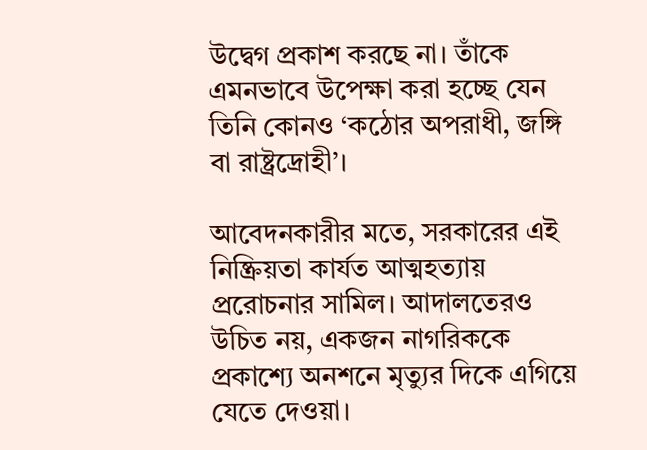উদ্বেগ প্রকাশ করছে না। তাঁকে এমনভাবে উপেক্ষা করা হচ্ছে যেন তিনি কোনও ‘কঠোর অপরাধী, জঙ্গি বা রাষ্ট্রদ্রোহী’।

আবেদনকারীর মতে, সরকারের এই নিষ্ক্রিয়তা কার্যত আত্মহত্যায় প্ররোচনার সামিল। আদালতেরও উচিত নয়, একজন নাগরিককে প্রকাশ্যে অনশনে মৃত্যুর দিকে এগিয়ে যেতে দেওয়া।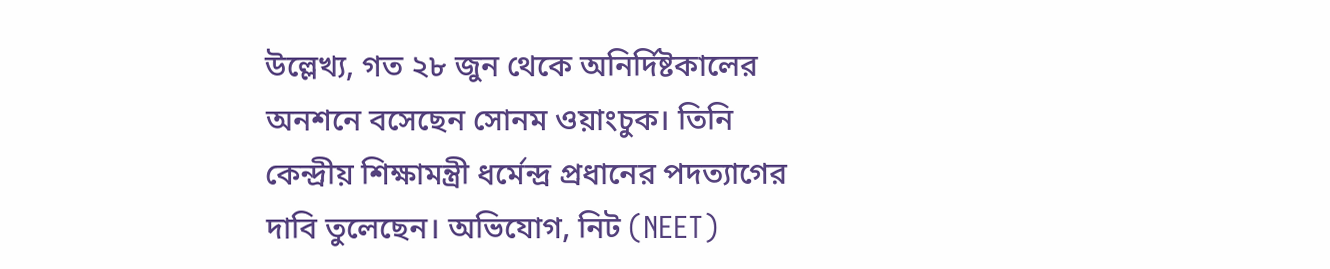উল্লেখ্য, গত ২৮ জুন থেকে অনির্দিষ্টকালের অনশনে বসেছেন সোনম ওয়াংচুক। তিনি কেন্দ্রীয় শিক্ষামন্ত্রী ধর্মেন্দ্র প্রধানের পদত্যাগের দাবি তুলেছেন। অভিযোগ, নিট (NEET)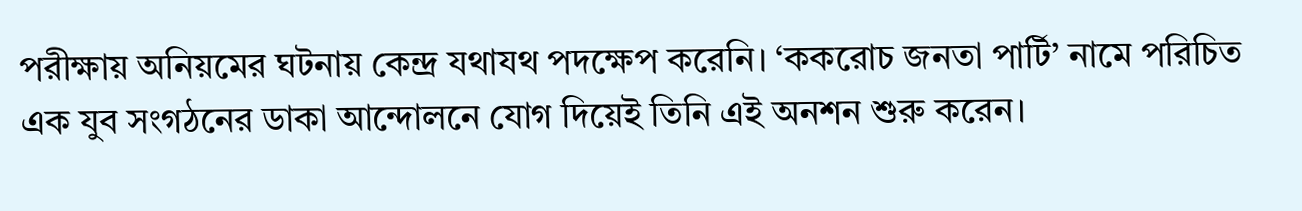পরীক্ষায় অনিয়মের ঘটনায় কেন্দ্র যথাযথ পদক্ষেপ করেনি। ‘ককরোচ জনতা পার্টি’ নামে পরিচিত এক যুব সংগঠনের ডাকা আন্দোলনে যোগ দিয়েই তিনি এই অনশন শুরু করেন।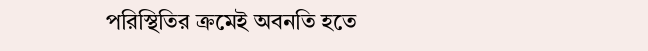পরিস্থিতির ক্রমেই অবনতি হতে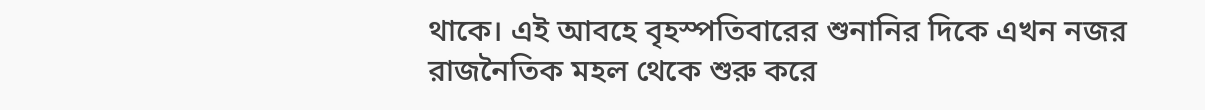থাকে। এই আবহে বৃহস্পতিবারের শুনানির দিকে এখন নজর রাজনৈতিক মহল থেকে শুরু করে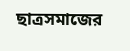ছাত্রসমাজের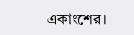একাংশের।